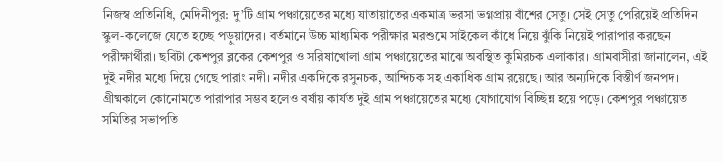নিজস্ব প্রতিনিধি, মেদিনীপুর: দু’টি গ্রাম পঞ্চায়েতের মধ্যে যাতায়াতের একমাত্র ভরসা ভগ্নপ্রায় বাঁশের সেতু। সেই সেতু পেরিয়েই প্রতিদিন স্কুল-কলেজে যেতে হচ্ছে পড়ুয়াদের। বর্তমানে উচ্চ মাধ্যমিক পরীক্ষার মরশুমে সাইকেল কাঁধে নিয়ে ঝুঁকি নিয়েই পারাপার করছেন পরীক্ষার্থীরা। ছবিটা কেশপুর ব্লকের কেশপুর ও সরিষাখোলা গ্রাম পঞ্চায়েতের মাঝে অবস্থিত কুমিরচক এলাকার। গ্রামবাসীরা জানালেন, এই দুই নদীর মধ্যে দিয়ে গেছে পারাং নদী। নদীর একদিকে রসুনচক, আন্দিচক সহ একাধিক গ্রাম রয়েছে। আর অন্যদিকে বিস্তীর্ণ জনপদ। গ্রীষ্মকালে কোনোমতে পারাপার সম্ভব হলেও বর্ষায় কার্যত দুই গ্রাম পঞ্চায়েতের মধ্যে যোগাযোগ বিচ্ছিন্ন হয়ে পড়ে। কেশপুর পঞ্চায়েত সমিতির সভাপতি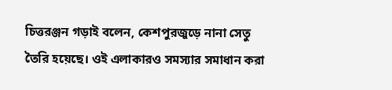চিত্তরঞ্জন গড়াই বলেন, কেশপুরজুড়ে নানা সেতু তৈরি হয়েছে। ওই এলাকারও সমস্যার সমাধান করা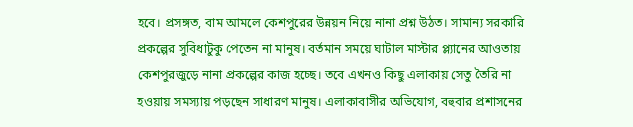হবে। প্রসঙ্গত, বাম আমলে কেশপুরের উন্নয়ন নিয়ে নানা প্রশ্ন উঠত। সামান্য সরকারি প্রকল্পের সুবিধাটুকু পেতেন না মানুষ। বর্তমান সময়ে ঘাটাল মাস্টার প্ল্যানের আওতায় কেশপুরজুড়ে নানা প্রকল্পের কাজ হচ্ছে। তবে এখনও কিছু এলাকায় সেতু তৈরি না হওয়ায় সমস্যায় পড়ছেন সাধারণ মানুষ। এলাকাবাসীর অভিযোগ, বহুবার প্রশাসনের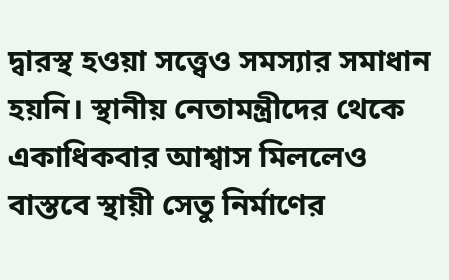দ্বারস্থ হওয়া সত্ত্বেও সমস্যার সমাধান হয়নি। স্থানীয় নেতামন্ত্রীদের থেকে একাধিকবার আশ্বাস মিললেও বাস্তবে স্থায়ী সেতু নির্মাণের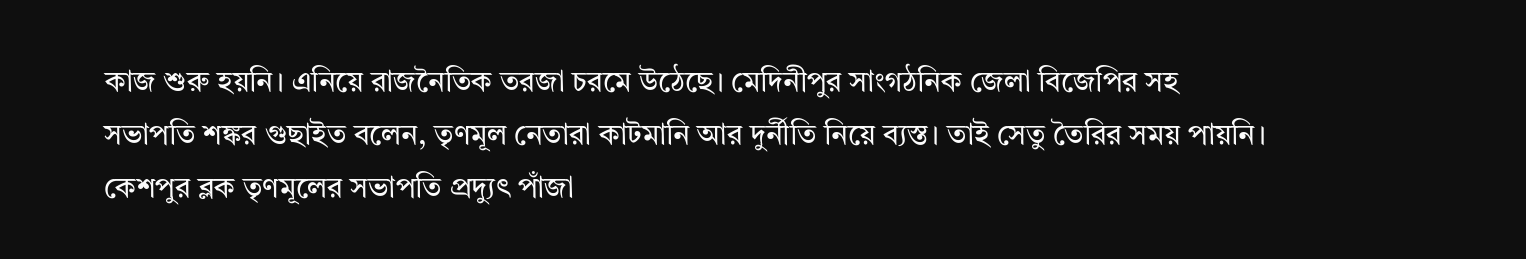কাজ শুরু হয়নি। এনিয়ে রাজনৈতিক তরজা চরমে উঠেছে। মেদিনীপুর সাংগঠনিক জেলা বিজেপির সহ সভাপতি শঙ্কর গুছাইত বলেন, তৃণমূল নেতারা কাটমানি আর দুর্নীতি নিয়ে ব্যস্ত। তাই সেতু তৈরির সময় পায়নি। কেশপুর ব্লক তৃণমূলের সভাপতি প্রদ্যুৎ পাঁজা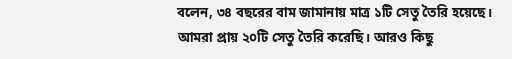বলেন, ৩৪ বছরের বাম জামানায় মাত্র ১টি সেতু তৈরি হয়েছে। আমরা প্রায় ২০টি সেতু তৈরি করেছি। আরও কিছু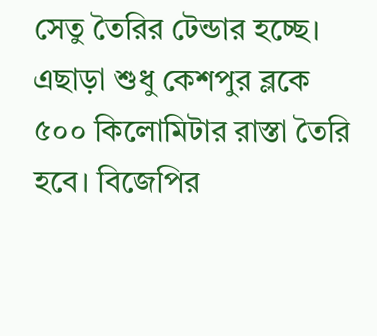সেতু তৈরির টেন্ডার হচ্ছে। এছাড়া শুধু কেশপুর ব্লকে ৫০০ কিলোমিটার রাস্তা তৈরি হবে। বিজেপির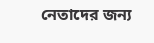নেতাদের জন্য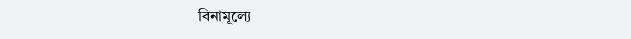বিনামূল্যে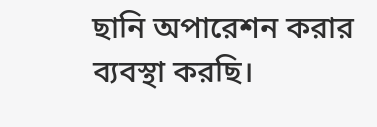ছানি অপারেশন করার ব্যবস্থা করছি।